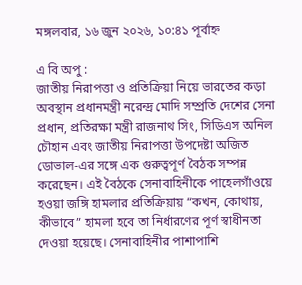মঙ্গলবার, ১৬ জুন ২০২৬, ১০:৪১ পূর্বাহ্ন

এ বি অপু :
জাতীয় নিরাপত্তা ও প্রতিক্রিয়া নিয়ে ভারতের কড়া অবস্থান প্রধানমন্ত্রী নরেন্দ্র মোদি সম্প্রতি দেশের সেনা প্রধান, প্রতিরক্ষা মন্ত্রী রাজনাথ সিং, সিডিএস অনিল চৌহান এবং জাতীয় নিরাপত্তা উপদেষ্টা অজিত ডোভাল-এর সঙ্গে এক গুরুত্বপূর্ণ বৈঠক সম্পন্ন করেছেন। এই বৈঠকে সেনাবাহিনীকে পাহেলগাঁওয়ে হওয়া জঙ্গি হামলার প্রতিক্রিয়ায় “কখন, কোথায়, কীভাবে” হামলা হবে তা নির্ধারণের পূর্ণ স্বাধীনতা দেওয়া হয়েছে। সেনাবাহিনীর পাশাপাশি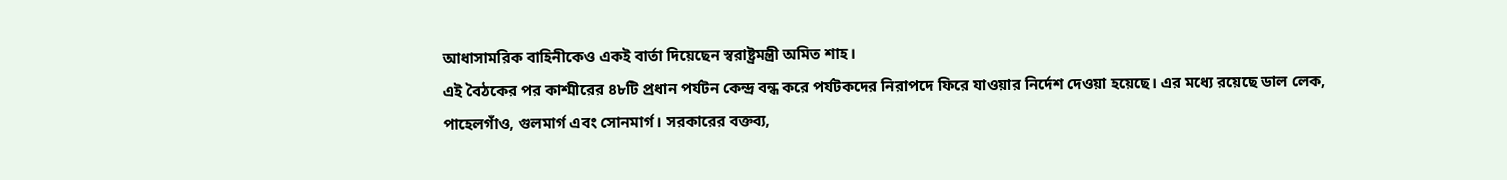আধাসামরিক বাহিনীকেও একই বার্তা দিয়েছেন স্বরাষ্ট্রমন্ত্রী অমিত শাহ।
এই বৈঠকের পর কাশ্মীরের ৪৮টি প্রধান পর্যটন কেন্দ্র বন্ধ করে পর্যটকদের নিরাপদে ফিরে যাওয়ার নির্দেশ দেওয়া হয়েছে। এর মধ্যে রয়েছে ডাল লেক, পাহেলগাঁও, গুলমার্গ এবং সোনমার্গ। সরকারের বক্তব্য,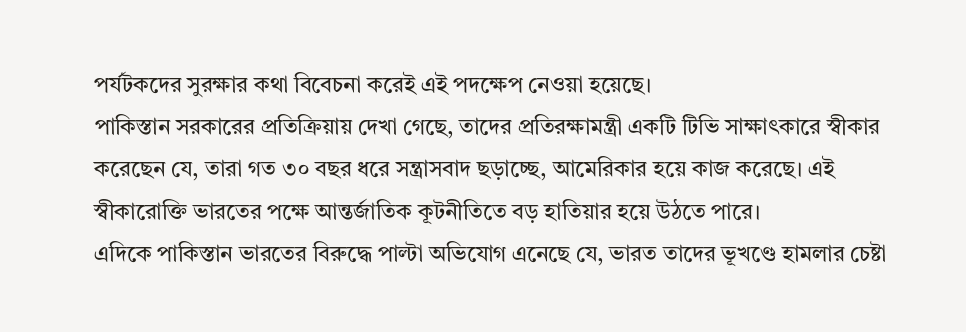পর্যটকদের সুরক্ষার কথা বিবেচনা করেই এই পদক্ষেপ নেওয়া হয়েছে।
পাকিস্তান সরকারের প্রতিক্রিয়ায় দেখা গেছে, তাদের প্রতিরক্ষামন্ত্রী একটি টিভি সাক্ষাৎকারে স্বীকার করেছেন যে, তারা গত ৩০ বছর ধরে সন্ত্রাসবাদ ছড়াচ্ছে, আমেরিকার হয়ে কাজ করেছে। এই স্বীকারোক্তি ভারতের পক্ষে আন্তর্জাতিক কূটনীতিতে বড় হাতিয়ার হয়ে উঠতে পারে।
এদিকে পাকিস্তান ভারতের বিরুদ্ধে পাল্টা অভিযোগ এনেছে যে, ভারত তাদের ভূখণ্ডে হামলার চেষ্টা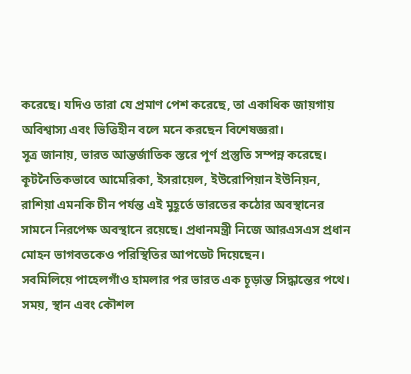করেছে। যদিও তারা যে প্রমাণ পেশ করেছে, তা একাধিক জায়গায় অবিশ্বাস্য এবং ভিত্তিহীন বলে মনে করছেন বিশেষজ্ঞরা।
সূত্র জানায়, ভারত আন্তর্জাতিক স্তরে পূর্ণ প্রস্তুতি সম্পন্ন করেছে। কূটনৈতিকভাবে আমেরিকা, ইসরায়েল, ইউরোপিয়ান ইউনিয়ন, রাশিয়া এমনকি চীন পর্যন্ত এই মুহূর্তে ভারতের কঠোর অবস্থানের সামনে নিরপেক্ষ অবস্থানে রয়েছে। প্রধানমন্ত্রী নিজে আরএসএস প্রধান মোহন ভাগবতকেও পরিস্থিতির আপডেট দিয়েছেন।
সবমিলিয়ে পাহেলগাঁও হামলার পর ভারত এক চূড়ান্ত সিদ্ধান্তের পথে। সময়, স্থান এবং কৌশল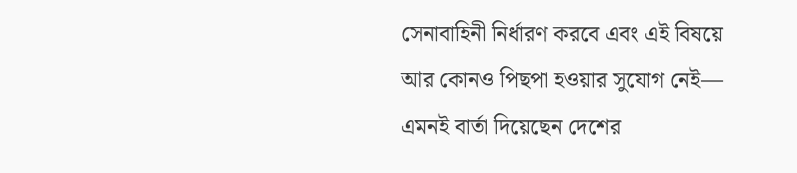সেনাবাহিনী নির্ধারণ করবে এবং এই বিষয়ে আর কোনও পিছপা হওয়ার সুযোগ নেই— এমনই বার্তা দিয়েছেন দেশের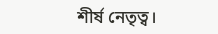শীর্ষ নেতৃত্ব।